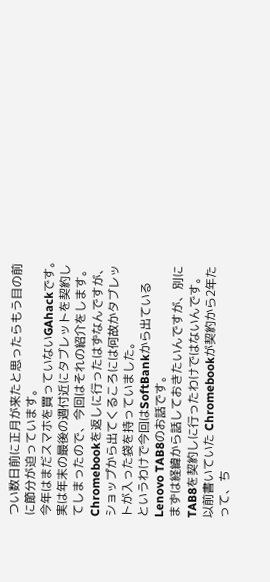つい数日前に正月が来たと思ったらもう目の前に節分が迫っています。
今年はまだスマホを買っていないGAhackです。
実は年末の最後の週付近にタブレットを契約してしまったので、今回はそれの紹介をします。
Chromebookを返しに行ったはずなんですが、ショップから出てくるころには何故かタブレットが入った袋を持っていました。
というわけで今回はSoftBankから出ているLenovo TAB8のお話です。
まずは経緯から話しておきたいんですが、別にTAB8を契約しに行ったわけではないんです。
以前書いていた Chromebookが契約から2年たって、ち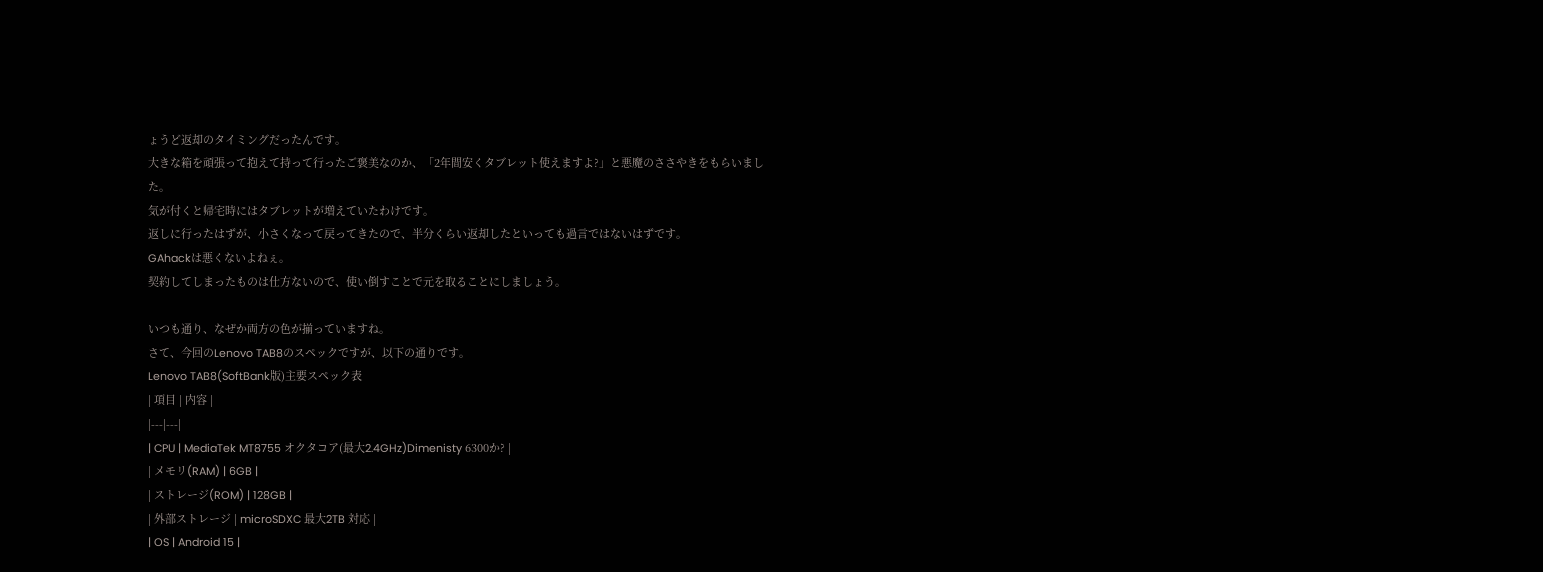ょうど返却のタイミングだったんです。
大きな箱を頑張って抱えて持って行ったご褒美なのか、「2年間安くタブレット使えますよ?」と悪魔のささやきをもらいました。
気が付くと帰宅時にはタブレットが増えていたわけです。
返しに行ったはずが、小さくなって戻ってきたので、半分くらい返却したといっても過言ではないはずです。
GAhackは悪くないよねぇ。
契約してしまったものは仕方ないので、使い倒すことで元を取ることにしましょう。

いつも通り、なぜか両方の色が揃っていますね。
さて、今回のLenovo TAB8のスペックですが、以下の通りです。
Lenovo TAB8(SoftBank版)主要スペック表
| 項目 | 内容 |
|---|---|
| CPU | MediaTek MT8755 オクタコア(最大2.4GHz)Dimenisty 6300か? |
| メモリ(RAM) | 6GB |
| ストレージ(ROM) | 128GB |
| 外部ストレージ | microSDXC 最大2TB 対応 |
| OS | Android 15 |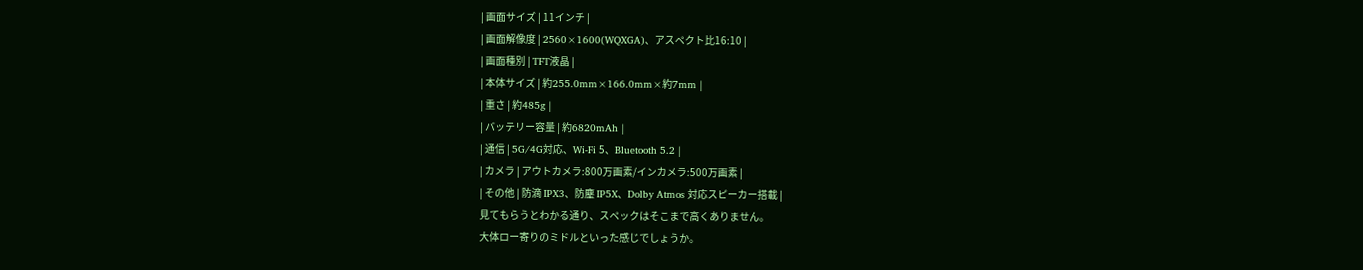| 画面サイズ | 11インチ |
| 画面解像度 | 2560×1600(WQXGA)、アスペクト比16:10 |
| 画面種別 | TFT液晶 |
| 本体サイズ | 約255.0mm×166.0mm×約7mm |
| 重さ | 約485g |
| バッテリー容量 | 約6820mAh |
| 通信 | 5G/4G対応、Wi‑Fi 5、Bluetooth 5.2 |
| カメラ | アウトカメラ:800万画素/インカメラ:500万画素 |
| その他 | 防滴 IPX3、防塵 IP5X、Dolby Atmos 対応スピーカー搭載 |
見てもらうとわかる通り、スペックはそこまで高くありません。
大体ロー寄りのミドルといった感じでしょうか。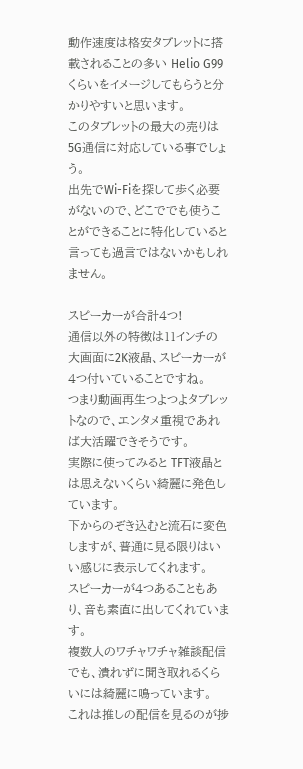動作速度は格安タブレットに搭載されることの多い Helio G99くらいをイメージしてもらうと分かりやすいと思います。
このタブレットの最大の売りは5G通信に対応している事でしょう。
出先でWi-Fiを探して歩く必要がないので、どこででも使うことができることに特化していると言っても過言ではないかもしれません。

スピーカーが合計4つ!
通信以外の特徴は11インチの大画面に2K液晶、スピーカーが4つ付いていることですね。
つまり動画再生つよつよタブレットなので、エンタメ重視であれば大活躍できそうです。
実際に使ってみると TFT液晶とは思えないくらい綺麗に発色しています。
下からのぞき込むと流石に変色しますが、普通に見る限りはいい感じに表示してくれます。
スピーカーが4つあることもあり、音も素直に出してくれています。
複数人のワチャワチャ雑談配信でも、潰れずに聞き取れるくらいには綺麗に鳴っています。
これは推しの配信を見るのが捗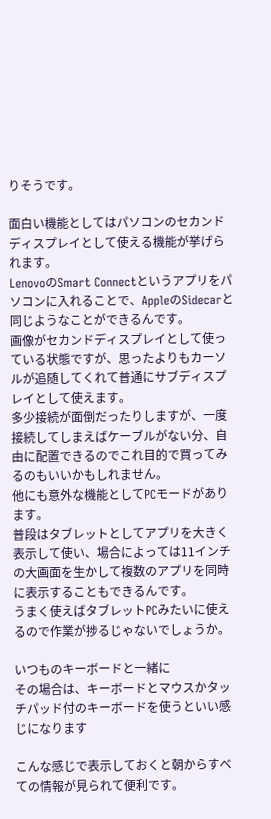りそうです。

面白い機能としてはパソコンのセカンドディスプレイとして使える機能が挙げられます。
LenovoのSmart Connectというアプリをパソコンに入れることで、AppleのSidecarと同じようなことができるんです。
画像がセカンドディスプレイとして使っている状態ですが、思ったよりもカーソルが追随してくれて普通にサブディスプレイとして使えます。
多少接続が面倒だったりしますが、一度接続してしまえばケーブルがない分、自由に配置できるのでこれ目的で買ってみるのもいいかもしれません。
他にも意外な機能としてPCモードがあります。
普段はタブレットとしてアプリを大きく表示して使い、場合によっては11インチの大画面を生かして複数のアプリを同時に表示することもできるんです。
うまく使えばタブレットPCみたいに使えるので作業が捗るじゃないでしょうか。

いつものキーボードと一緒に
その場合は、キーボードとマウスかタッチパッド付のキーボードを使うといい感じになります

こんな感じで表示しておくと朝からすべての情報が見られて便利です。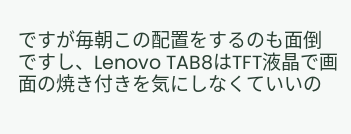ですが毎朝この配置をするのも面倒ですし、Lenovo TAB8はTFT液晶で画面の焼き付きを気にしなくていいの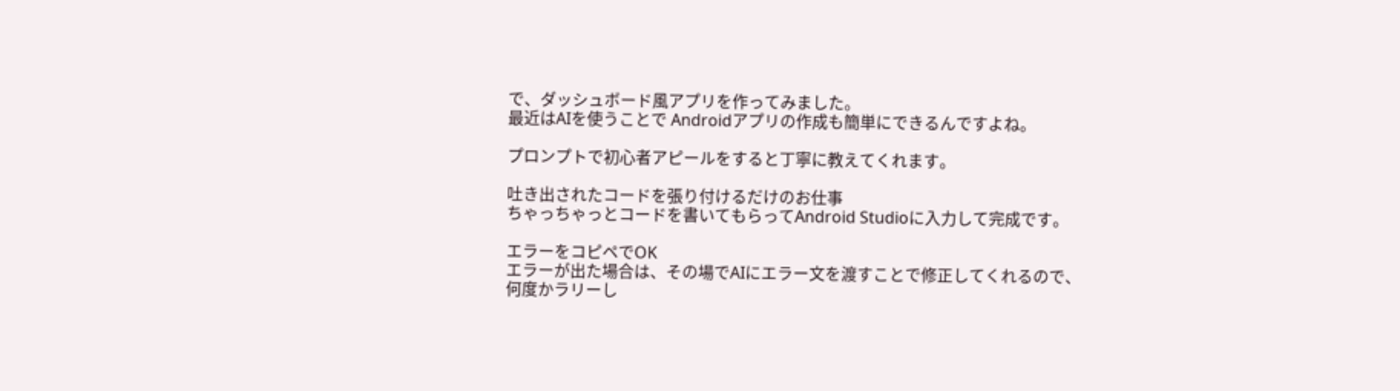で、ダッシュボード風アプリを作ってみました。
最近はAIを使うことで Androidアプリの作成も簡単にできるんですよね。

プロンプトで初心者アピールをすると丁寧に教えてくれます。

吐き出されたコードを張り付けるだけのお仕事
ちゃっちゃっとコードを書いてもらってAndroid Studioに入力して完成です。

エラーをコピペでOK
エラーが出た場合は、その場でAIにエラー文を渡すことで修正してくれるので、何度かラリーし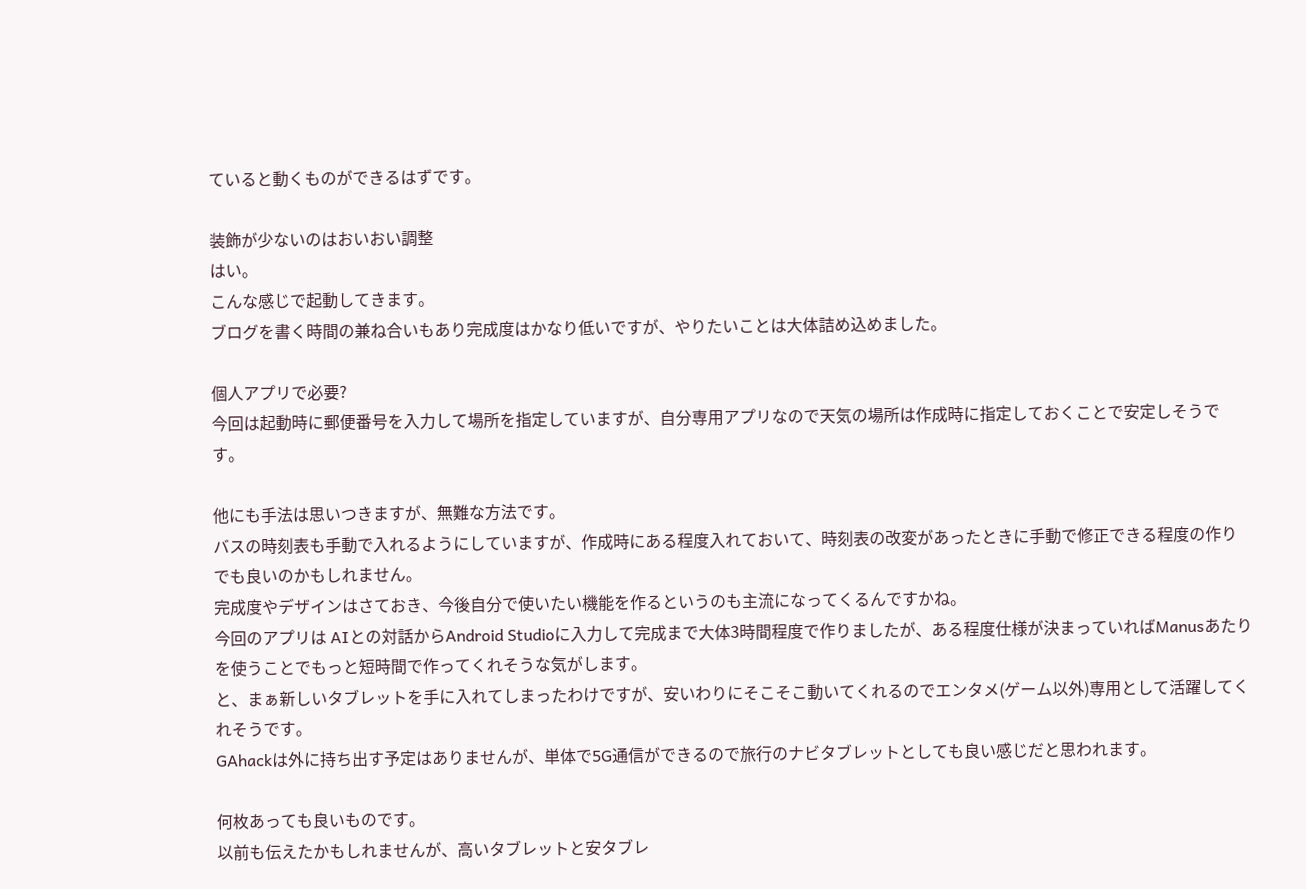ていると動くものができるはずです。

装飾が少ないのはおいおい調整
はい。
こんな感じで起動してきます。
ブログを書く時間の兼ね合いもあり完成度はかなり低いですが、やりたいことは大体詰め込めました。

個人アプリで必要?
今回は起動時に郵便番号を入力して場所を指定していますが、自分専用アプリなので天気の場所は作成時に指定しておくことで安定しそうです。

他にも手法は思いつきますが、無難な方法です。
バスの時刻表も手動で入れるようにしていますが、作成時にある程度入れておいて、時刻表の改変があったときに手動で修正できる程度の作りでも良いのかもしれません。
完成度やデザインはさておき、今後自分で使いたい機能を作るというのも主流になってくるんですかね。
今回のアプリは AIとの対話からAndroid Studioに入力して完成まで大体3時間程度で作りましたが、ある程度仕様が決まっていればManusあたりを使うことでもっと短時間で作ってくれそうな気がします。
と、まぁ新しいタブレットを手に入れてしまったわけですが、安いわりにそこそこ動いてくれるのでエンタメ(ゲーム以外)専用として活躍してくれそうです。
GAhackは外に持ち出す予定はありませんが、単体で5G通信ができるので旅行のナビタブレットとしても良い感じだと思われます。

何枚あっても良いものです。
以前も伝えたかもしれませんが、高いタブレットと安タブレ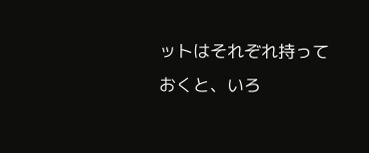ットはそれぞれ持っておくと、いろ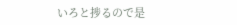いろと捗るので是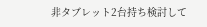非タブレット2台持ち検討して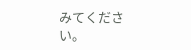みてください。